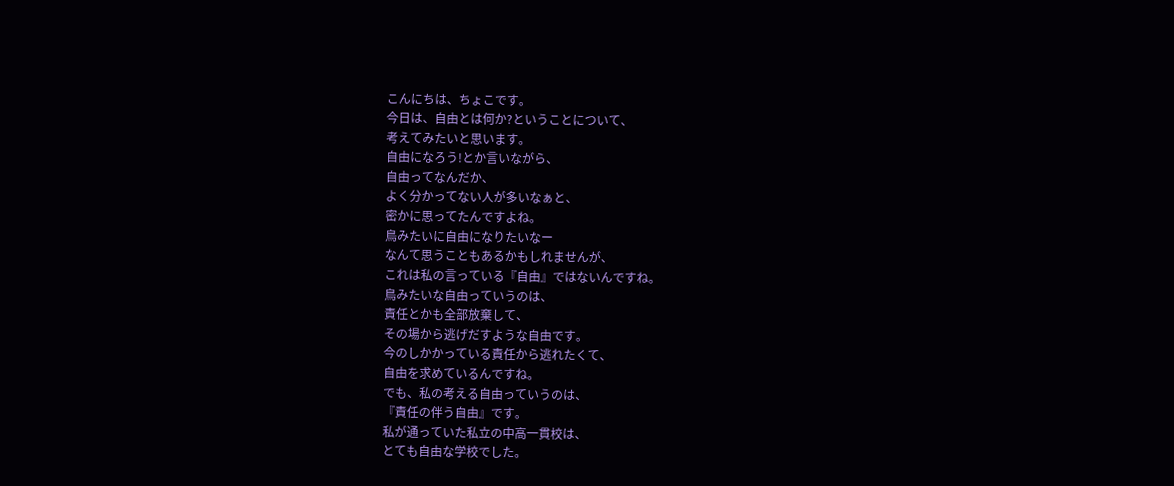こんにちは、ちょこです。
今日は、自由とは何か?ということについて、
考えてみたいと思います。
自由になろう!とか言いながら、
自由ってなんだか、
よく分かってない人が多いなぁと、
密かに思ってたんですよね。
鳥みたいに自由になりたいなー
なんて思うこともあるかもしれませんが、
これは私の言っている『自由』ではないんですね。
鳥みたいな自由っていうのは、
責任とかも全部放棄して、
その場から逃げだすような自由です。
今のしかかっている責任から逃れたくて、
自由を求めているんですね。
でも、私の考える自由っていうのは、
『責任の伴う自由』です。
私が通っていた私立の中高一貫校は、
とても自由な学校でした。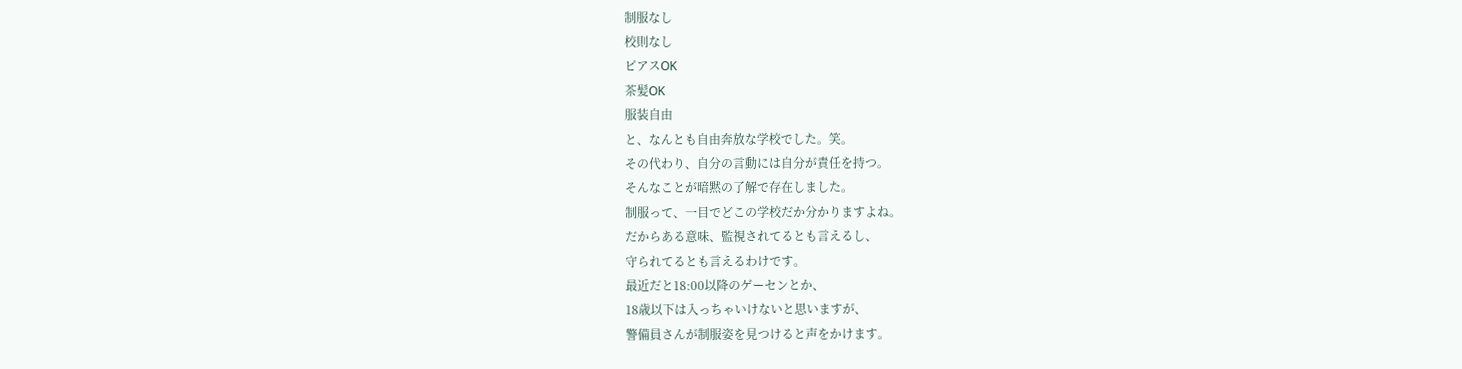制服なし
校則なし
ピアスOK
茶髪OK
服装自由
と、なんとも自由奔放な学校でした。笑。
その代わり、自分の言動には自分が責任を持つ。
そんなことが暗黙の了解で存在しました。
制服って、一目でどこの学校だか分かりますよね。
だからある意味、監視されてるとも言えるし、
守られてるとも言えるわけです。
最近だと18:00以降のゲーセンとか、
18歳以下は入っちゃいけないと思いますが、
警備員さんが制服姿を見つけると声をかけます。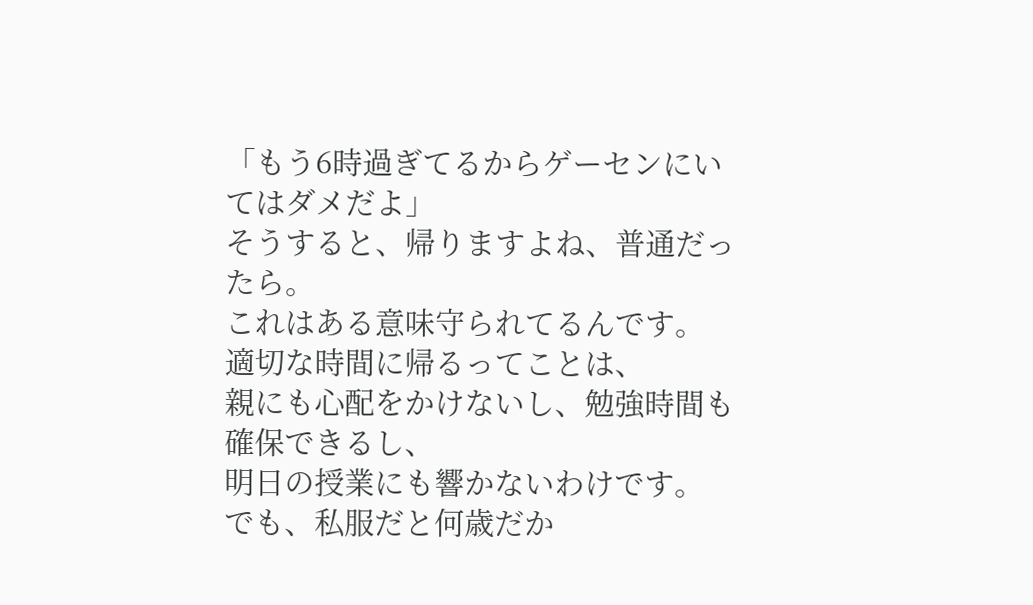「もう6時過ぎてるからゲーセンにいてはダメだよ」
そうすると、帰りますよね、普通だったら。
これはある意味守られてるんです。
適切な時間に帰るってことは、
親にも心配をかけないし、勉強時間も確保できるし、
明日の授業にも響かないわけです。
でも、私服だと何歳だか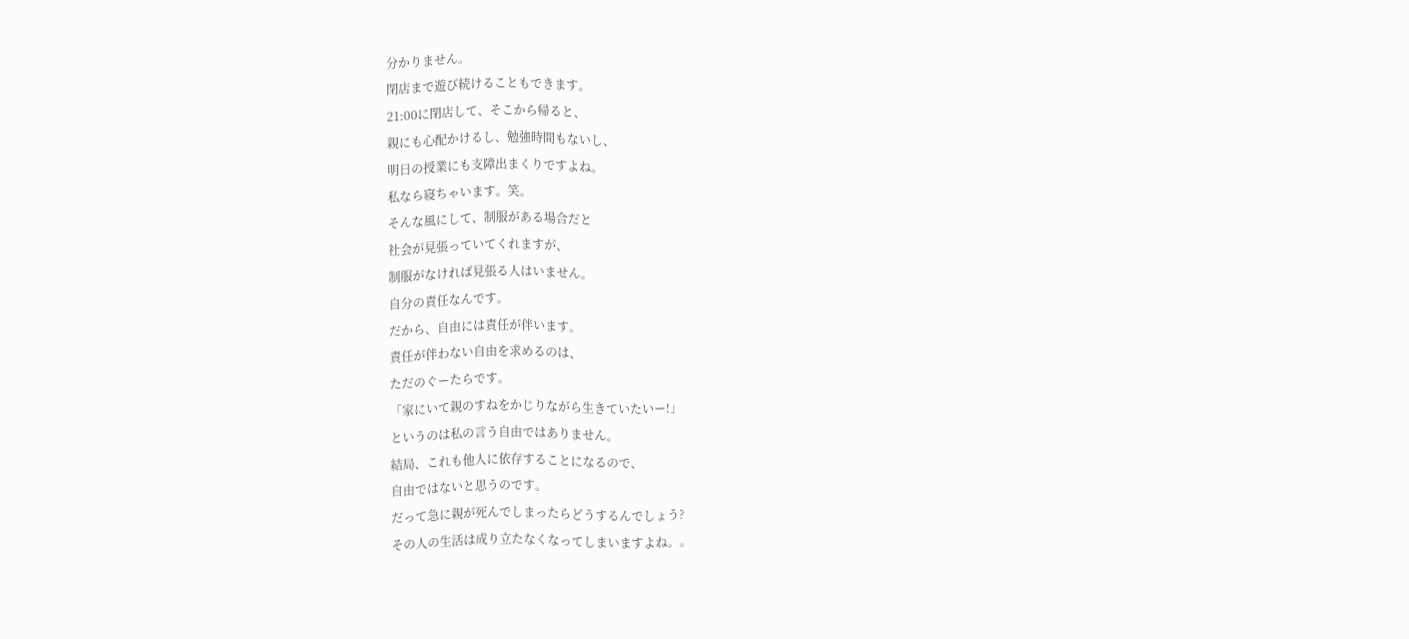分かりません。
閉店まで遊び続けることもできます。
21:00に閉店して、そこから帰ると、
親にも心配かけるし、勉強時間もないし、
明日の授業にも支障出まくりですよね。
私なら寝ちゃいます。笑。
そんな風にして、制服がある場合だと
社会が見張っていてくれますが、
制服がなければ見張る人はいません。
自分の責任なんです。
だから、自由には責任が伴います。
責任が伴わない自由を求めるのは、
ただのぐーたらです。
「家にいて親のすねをかじりながら生きていたいー!」
というのは私の言う自由ではありません。
結局、これも他人に依存することになるので、
自由ではないと思うのです。
だって急に親が死んでしまったらどうするんでしょう?
その人の生活は成り立たなくなってしまいますよね。。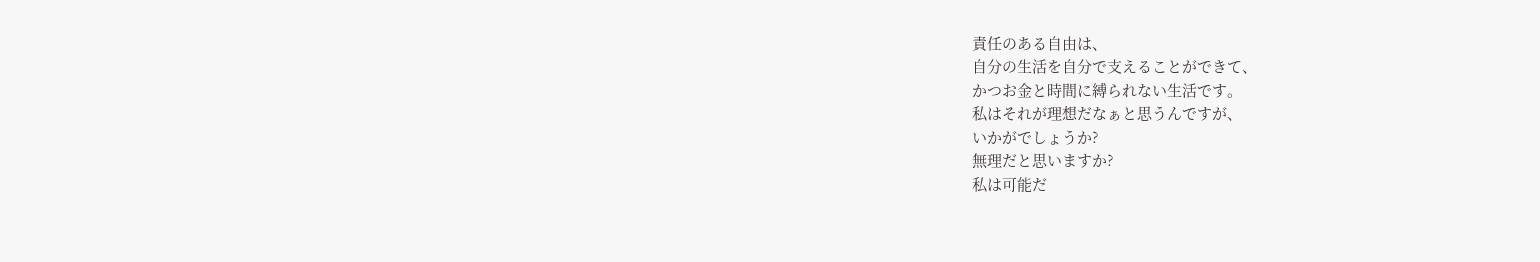責任のある自由は、
自分の生活を自分で支えることができて、
かつお金と時間に縛られない生活です。
私はそれが理想だなぁと思うんですが、
いかがでしょうか?
無理だと思いますか?
私は可能だ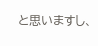と思いますし、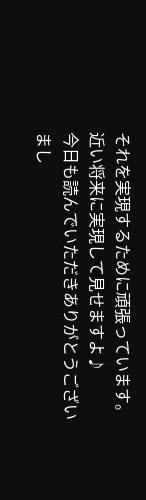それを実現するために頑張っています。
近い将来に実現して見せますよ♪
今日も読んでいただきありがとうございまし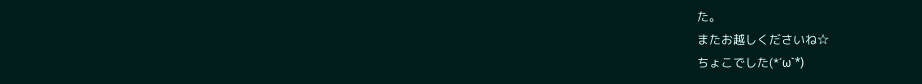た。
またお越しくださいね☆
ちょこでした(*´ω`*)